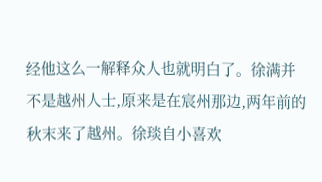经他这么一解释众人也就明白了。徐满并不是越州人士,原来是在宸州那边,两年前的秋末来了越州。徐琰自小喜欢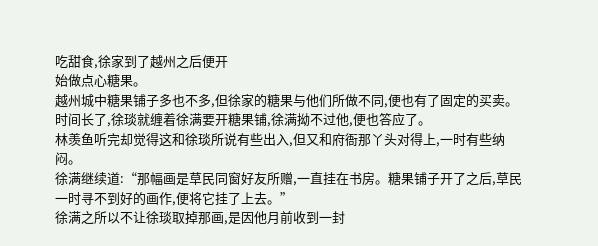吃甜食,徐家到了越州之后便开
始做点心糖果。
越州城中糖果铺子多也不多,但徐家的糖果与他们所做不同,便也有了固定的买卖。时间长了,徐琰就缠着徐满要开糖果铺,徐满拗不过他,便也答应了。
林羡鱼听完却觉得这和徐琰所说有些出入,但又和府衙那丫头对得上,一时有些纳闷。
徐满继续道:“那幅画是草民同窗好友所赠,一直挂在书房。糖果铺子开了之后,草民一时寻不到好的画作,便将它挂了上去。”
徐满之所以不让徐琰取掉那画,是因他月前收到一封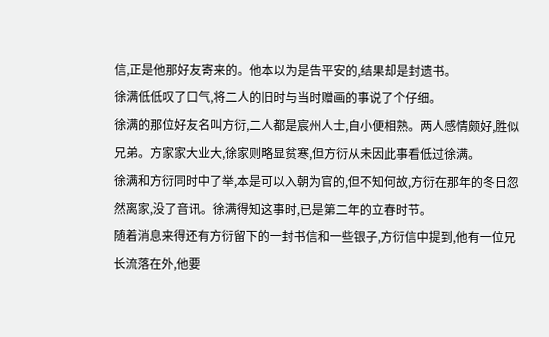信,正是他那好友寄来的。他本以为是告平安的,结果却是封遗书。
徐满低低叹了口气,将二人的旧时与当时赠画的事说了个仔细。
徐满的那位好友名叫方衍,二人都是宸州人士,自小便相熟。两人感情颇好,胜似兄弟。方家家大业大,徐家则略显贫寒,但方衍从未因此事看低过徐满。
徐满和方衍同时中了举,本是可以入朝为官的,但不知何故,方衍在那年的冬日忽然离家,没了音讯。徐满得知这事时,已是第二年的立春时节。
随着消息来得还有方衍留下的一封书信和一些银子,方衍信中提到,他有一位兄长流落在外,他要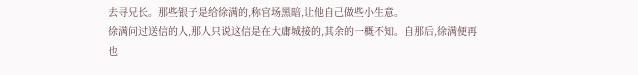去寻兄长。那些银子是给徐满的,称官场黑暗,让他自己做些小生意。
徐满问过送信的人,那人只说这信是在大庸城接的,其余的一概不知。自那后,徐满便再也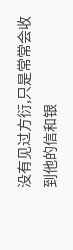没有见过方衍,只是常常会收到他的信和银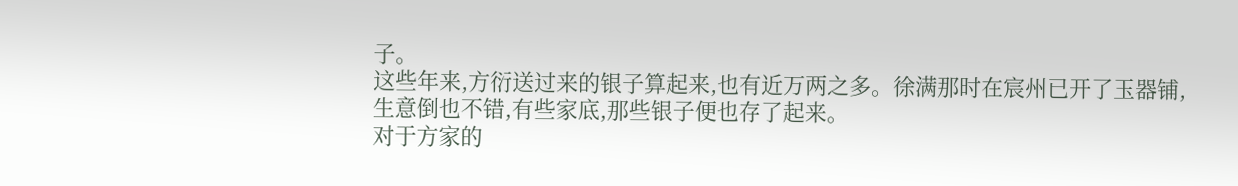子。
这些年来,方衍送过来的银子算起来,也有近万两之多。徐满那时在宸州已开了玉器铺,生意倒也不错,有些家底,那些银子便也存了起来。
对于方家的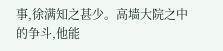事,徐满知之甚少。高墙大院之中的争斗,他能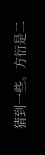猜到一些。方衍是二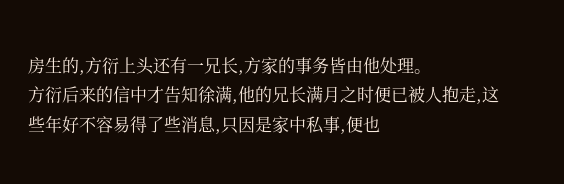房生的,方衍上头还有一兄长,方家的事务皆由他处理。
方衍后来的信中才告知徐满,他的兄长满月之时便已被人抱走,这些年好不容易得了些消息,只因是家中私事,便也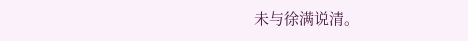未与徐满说清。